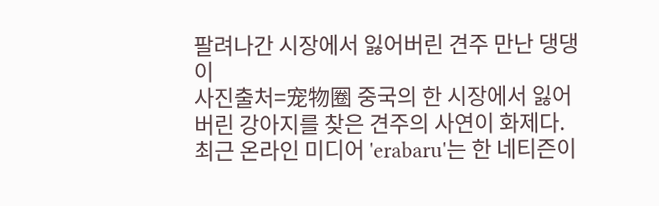팔려나간 시장에서 잃어버린 견주 만난 댕댕이
사진출처=宠物圈 중국의 한 시장에서 잃어버린 강아지를 찾은 견주의 사연이 화제다. 최근 온라인 미디어 'erabaru'는 한 네티즌이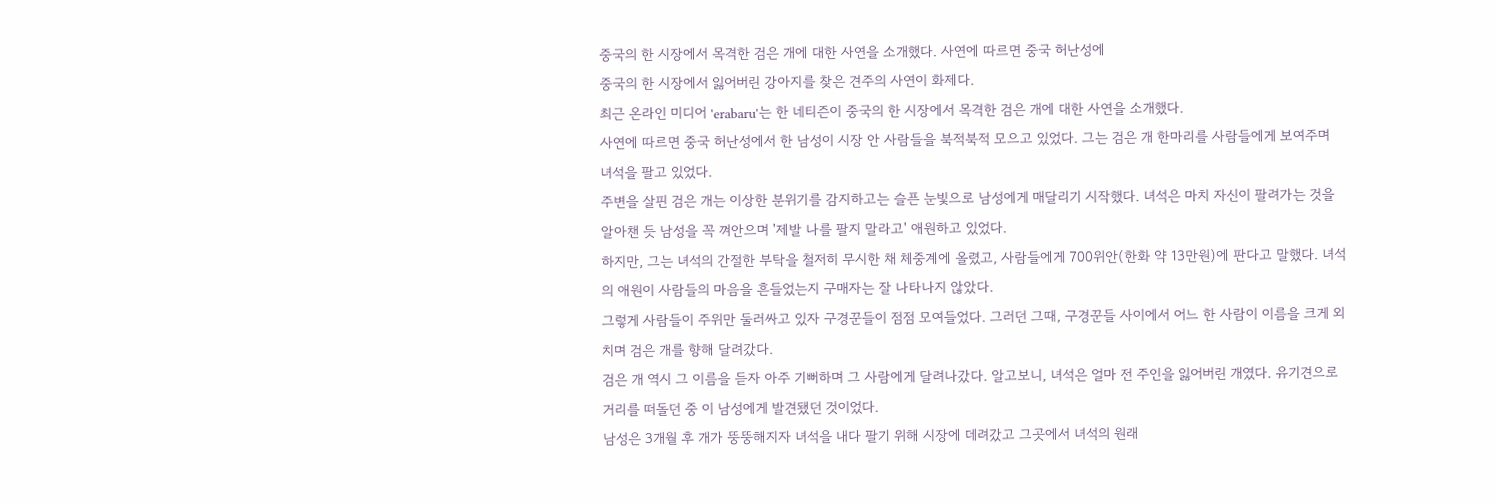중국의 한 시장에서 목격한 검은 개에 대한 사연을 소개했다. 사연에 따르면 중국 허난성에
중국의 한 시장에서 잃어버린 강아지를 찾은 견주의 사연이 화제다.
최근 온라인 미디어 'erabaru'는 한 네티즌이 중국의 한 시장에서 목격한 검은 개에 대한 사연을 소개했다.
사연에 따르면 중국 허난성에서 한 남성이 시장 안 사람들을 북적북적 모으고 있었다. 그는 검은 개 한마리를 사람들에게 보여주며 녀석을 팔고 있었다.
주변을 살핀 검은 개는 이상한 분위기를 감지하고는 슬픈 눈빛으로 남성에게 매달리기 시작했다. 녀석은 마치 자신이 팔려가는 것을 알아챈 듯 남성을 꼭 껴안으며 '제발 나를 팔지 말라고' 애원하고 있었다.
하지만, 그는 녀석의 간절한 부탁을 철저히 무시한 채 체중계에 올렸고, 사람들에게 700위안(한화 약 13만원)에 판다고 말했다. 녀석의 애원이 사람들의 마음을 흔들었는지 구매자는 잘 나타나지 않았다.
그렇게 사람들이 주위만 둘러싸고 있자 구경꾼들이 점점 모여들었다. 그러던 그때, 구경꾼들 사이에서 어느 한 사람이 이름을 크게 외치며 검은 개를 향해 달려갔다.
검은 개 역시 그 이름을 듣자 아주 기뻐하며 그 사람에게 달려나갔다. 알고보니, 녀석은 얼마 전 주인을 잃어버린 개였다. 유기견으로 거리를 떠돌던 중 이 남성에게 발견됐던 것이었다.
남성은 3개월 후 개가 뚱뚱해지자 녀석을 내다 팔기 위해 시장에 데려갔고 그곳에서 녀석의 원래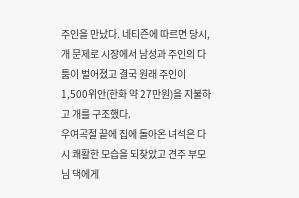주인을 만났다. 네티즌에 따르면 당시, 개 문제로 시장에서 남성과 주인의 다툼이 벌어졌고 결국 원래 주인이 1,500위안(한화 약 27만원)을 지불하고 개를 구조했다.
우여곡절 끝에 집에 돌아온 녀석은 다시 쾌활한 모습을 되찾았고 견주 부모님 댁에게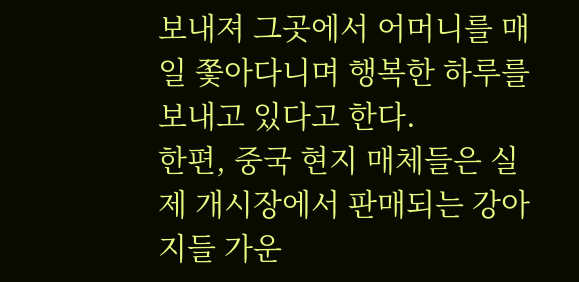보내져 그곳에서 어머니를 매일 쫓아다니며 행복한 하루를 보내고 있다고 한다.
한편, 중국 현지 매체들은 실제 개시장에서 판매되는 강아지들 가운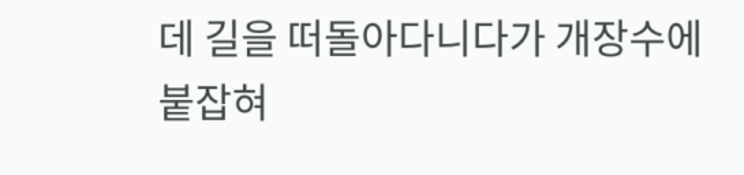데 길을 떠돌아다니다가 개장수에 붙잡혀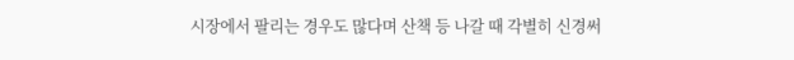시장에서 팔리는 경우도 많다며 산책 등 나갈 때 각별히 신경써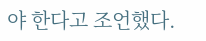야 한다고 조언했다.